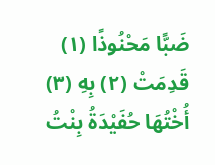ضَبًّا مَحْنُوذًا (١) قَدِمَتْ (٢) بِهِ (٣) أُخْتُهَا حُفَيْدَةُ بِنْتُ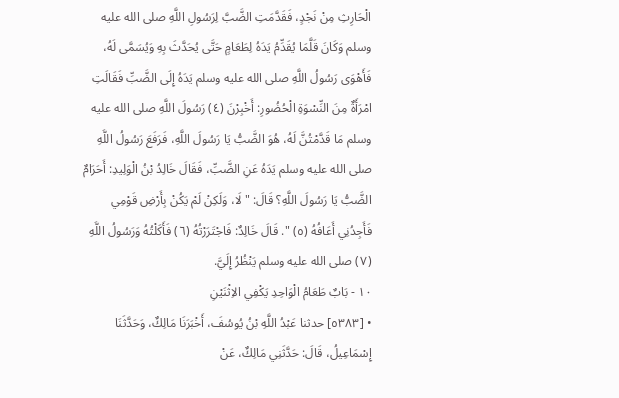الْحَارِثِ مِنْ نَجْدٍ، فَقَدَّمَتِ الضَّبَّ لِرَسُولِ اللَّهِ صلى الله عليه وسلم وَكَانَ قَلَّمَا يُقَدِّمُ يَدَهُ لِطَعَامٍ حَتَّى يُحَدَّثَ بِهِ وَيُسَمَّى لَهُ، فَأَهْوَى رَسُولُ اللَّهِ صلى الله عليه وسلم يَدَهُ إِلَى الضَّبِّ فَقَالَتِ امْرَأَةٌ مِنَ النِّسْوَةِ الْحُضُورِ: أَخْبِرْنَ (٤) رَسُولَ اللَّهِ صلى الله عليه وسلم مَا قَدَّمْتُنَّ لَهُ، هُوَ الضَّبُّ يَا رَسُولَ اللَّهِ، فَرَفَعَ رَسُولُ اللَّهِ صلى الله عليه وسلم يَدَهُ عَنِ الضَّبِّ، فَقَالَ خَالِدُ بْنُ الْوَلِيدِ: أَحَرَامٌ الضَّبُّ يَا رَسُولَ اللَّهِ؟ قَالَ: "لَا، وَلَكِنْ لَمْ يَكُنْ بِأَرْضِ قَوْمِي فَأَجِدُنِي أَعَافُهُ (٥) ". قَالَ خَالِدٌ: فَاجْتَرَرْتُهُ (٦) فَأَكَلْتُهُ وَرَسُولُ اللَّهِ (٧) صلى الله عليه وسلم يَنْظُرُ إِلَيَّ.
١٠ - بَابٌ طَعَامُ الْوَاحِدِ يَكْفِي الاِثْنَيْنِ
• [٥٣٨٣] حدثنا عَبْدُ اللَّهِ بْنُ يُوسُفَ، أَخْبَرَنَا مَالِكٌ، وَحَدَّثَنَا إِسْمَاعِيلُ، قَالَ: حَدَّثَنِي مَالِكٌ، عَنْ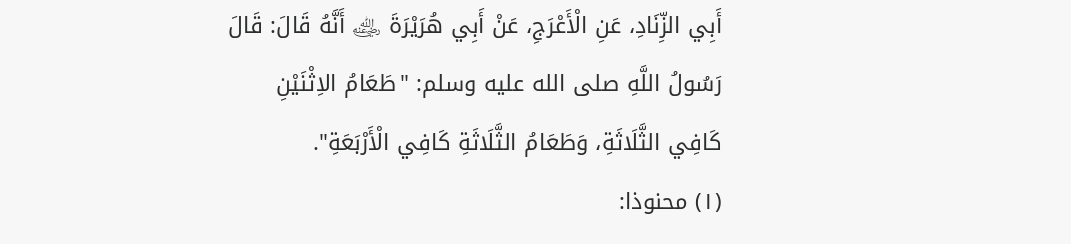أَبِي الزِّنَادِ، عَنِ الْأَعْرَجِ، عَنْ أَبِي هُرَيْرَةَ ﵁ أَنَّهُ قَالَ: قَالَ رَسُولُ اللَّهِ صلى الله عليه وسلم: "طَعَامُ الاِثْنَيْنِ كَافِي الثَّلَاثَةِ، وَطَعَامُ الثَّلَاثَةِ كَافِي الْأَرْبَعَةِ".
(١) محنوذا: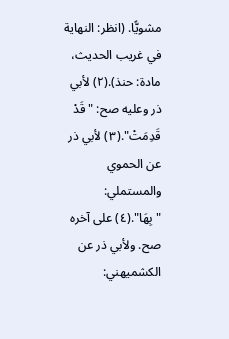مشويًّا. (انظر: النهاية في غريب الحديث، مادة: حنذ).(٢) لأبي ذر وعليه صح: "قَدْ قَدِمَتْ".(٣) لأبي ذر عن الحموي والمستملي: "بِهَا".(٤) على آخره صح. ولأبي ذر عن الكشميهني: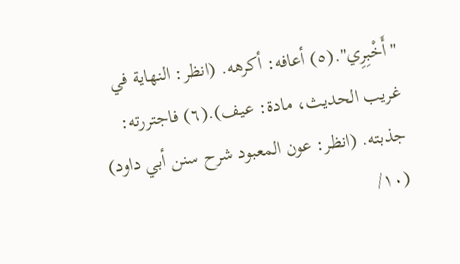"أَخْبِرِي".(٥) أعافه: أكرهه. (انظر: النهاية في غريب الحديث، مادة: عيف).(٦) فاجتررته: جذبته. (انظر: عون المعبود شرح سنن أبي داود) (١٠/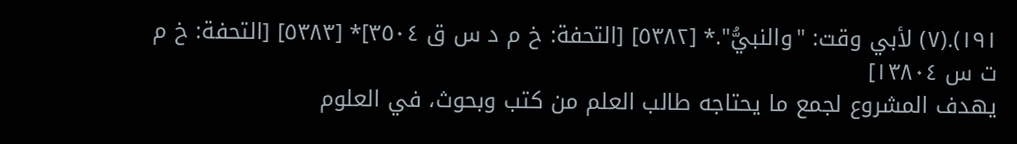١٩١).(٧) لأبي وقت: "والنبيُّ".* [٥٣٨٢] [التحفة: خ م د س ق ٣٥٠٤]* [٥٣٨٣] [التحفة: خ م ت س ١٣٨٠٤]
يهدف المشروع لجمع ما يحتاجه طالب العلم من كتب وبحوث، في العلوم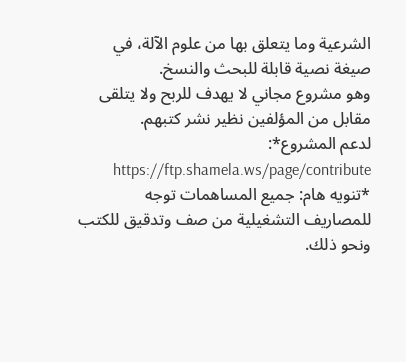الشرعية وما يتعلق بها من علوم الآلة، في صيغة نصية قابلة للبحث والنسخ.
وهو مشروع مجاني لا يهدف للربح ولا يتلقى مقابل من المؤلفين نظير نشر كتبهم.
لدعم المشروع*: https://ftp.shamela.ws/page/contribute
*تنويه هام: جميع المساهمات توجه للمصاريف التشغيلية من صف وتدقيق للكتب ونحو ذلك.